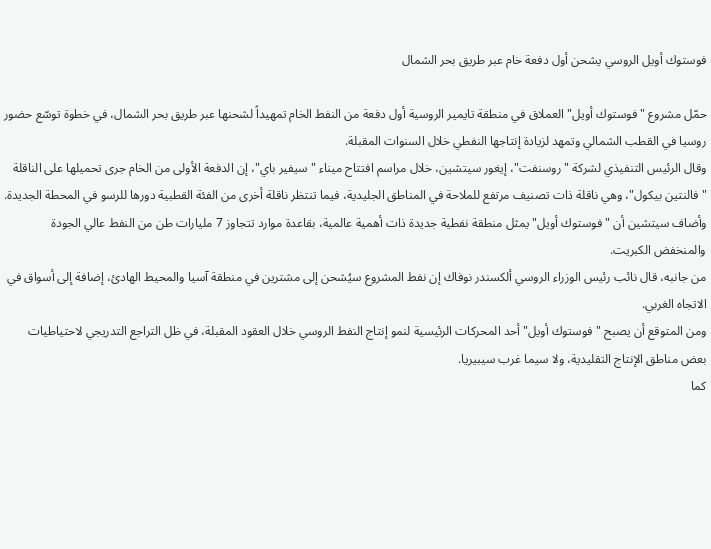فوستوك أويل الروسي يشحن أول دفعة خام عبر طريق بحر الشمال

حمّل مشروع "فوستوك أويل" العملاق في منطقة تايمير الروسية أول دفعة من النفط الخام تمهيداً لشحنها عبر طريق بحر الشمال، في خطوة توسّع حضور روسيا في القطب الشمالي وتمهد لزيادة إنتاجها النفطي خلال السنوات المقبلة.
وقال الرئيس التنفيذي لشركة "روسنفت"، إيغور سيتشين، خلال مراسم افتتاح ميناء "سيفير باي"، إن الدفعة الأولى من الخام جرى تحميلها على الناقلة "فالنتين بيكول"، وهي ناقلة ذات تصنيف مرتفع للملاحة في المناطق الجليدية، فيما تنتظر ناقلة أخرى من الفئة القطبية دورها للرسو في المحطة الجديدة.
وأضاف سيتشين أن "فوستوك أويل" يمثل منطقة نفطية جديدة ذات أهمية عالمية، بقاعدة موارد تتجاوز 7 مليارات طن من النفط عالي الجودة والمنخفض الكبريت.
من جانبه، قال نائب رئيس الوزراء الروسي ألكسندر نوفاك إن نفط المشروع سيُشحن إلى مشترين في منطقة آسيا والمحيط الهادئ، إضافة إلى أسواق في الاتجاه الغربي.
ومن المتوقع أن يصبح "فوستوك أويل" أحد المحركات الرئيسية لنمو إنتاج النفط الروسي خلال العقود المقبلة، في ظل التراجع التدريجي لاحتياطيات بعض مناطق الإنتاج التقليدية، ولا سيما غرب سيبيريا.
كما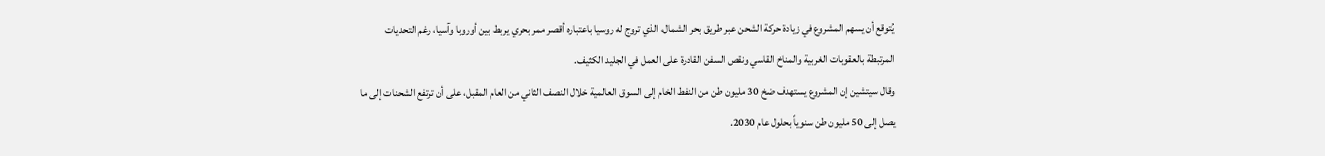يُتوقع أن يسهم المشروع في زيادة حركة الشحن عبر طريق بحر الشمال، الذي تروج له روسيا باعتباره أقصر ممر بحري يربط بين أوروبا وآسيا، رغم التحديات المرتبطة بالعقوبات الغربية والمناخ القاسي ونقص السفن القادرة على العمل في الجليد الكثيف.
وقال سيتشين إن المشروع يستهدف ضخ 30 مليون طن من النفط الخام إلى السوق العالمية خلال النصف الثاني من العام المقبل، على أن ترتفع الشحنات إلى ما يصل إلى 50 مليون طن سنوياً بحلول عام 2030.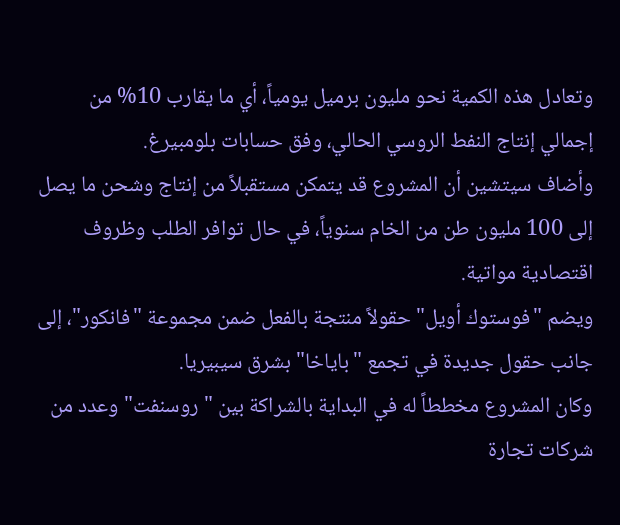وتعادل هذه الكمية نحو مليون برميل يومياً، أي ما يقارب 10% من إجمالي إنتاج النفط الروسي الحالي، وفق حسابات بلومبيرغ.
وأضاف سيتشين أن المشروع قد يتمكن مستقبلاً من إنتاج وشحن ما يصل إلى 100 مليون طن من الخام سنوياً، في حال توافر الطلب وظروف اقتصادية مواتية.
ويضم "فوستوك أويل" حقولاً منتجة بالفعل ضمن مجموعة "فانكور"، إلى جانب حقول جديدة في تجمع "باياخا" بشرق سيبيريا.
وكان المشروع مخططاً له في البداية بالشراكة بين "روسنفت" وعدد من شركات تجارة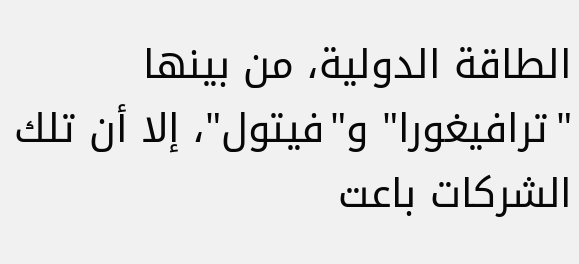الطاقة الدولية، من بينها "ترافيغورا" و"فيتول"، إلا أن تلك الشركات باعت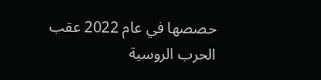حصصها في عام 2022 عقب الحرب الروسية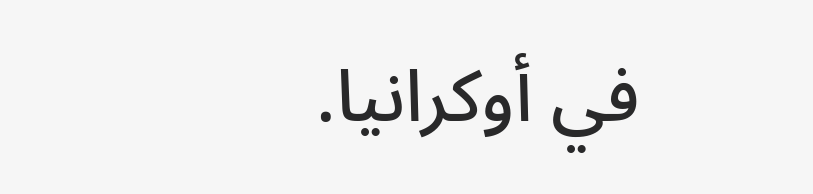في أوكرانيا.